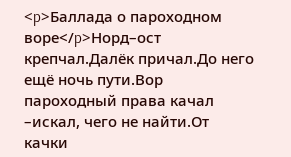<p>Баллада о пароходном воре</p>Норд–ост крепчал.Далёк причал.До него ещё ночь пути.Вор пароходный права качал –искал, чего не найти.От качки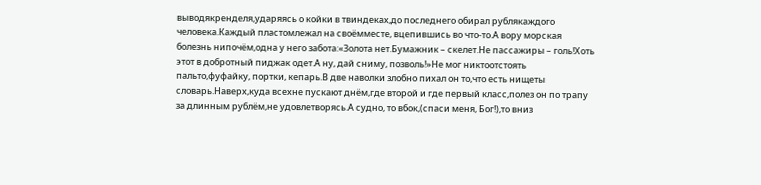выводякренделя,ударяясь о койки в твиндеках,до последнего обирал рублякаждого человека.Каждый пластомлежал на своёмместе, вцепившись во что‑то.А вору морская болезнь нипочём,одна у него забота:«Золота нет.Бумажник – скелет.Не пассажиры – голь!Хоть этот в добротный пиджак одет.А ну, дай сниму, позволь!»Не мог никтоотстоять пальто,фуфайку, портки, кепарь.В две наволки злобно пихал он то,что есть нищеты словарь.Наверх,куда всехне пускают днём,где второй и где первый класс,полез он по трапу за длинным рублём,не удовлетворясь.А судно, то вбок,(спаси меня, Бог!),то вниз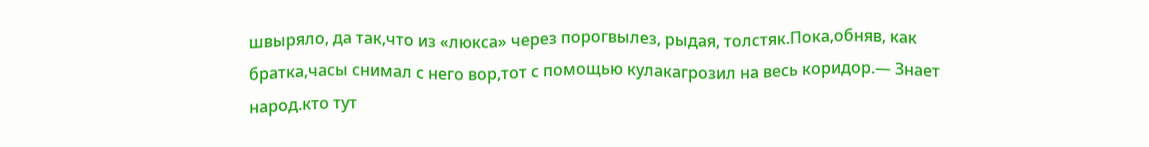швыряло, да так,что из «люкса» через порогвылез, рыдая, толстяк.Пока,обняв, как братка,часы снимал с него вор,тот с помощью кулакагрозил на весь коридор.— Знает народ.кто тут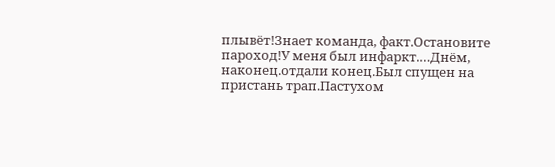плывёт!Знает команда, факт.Остановите пароход!У меня был инфаркт.…Днём, наконец.отдали конец.Был спущен на пристань трап.Пастухом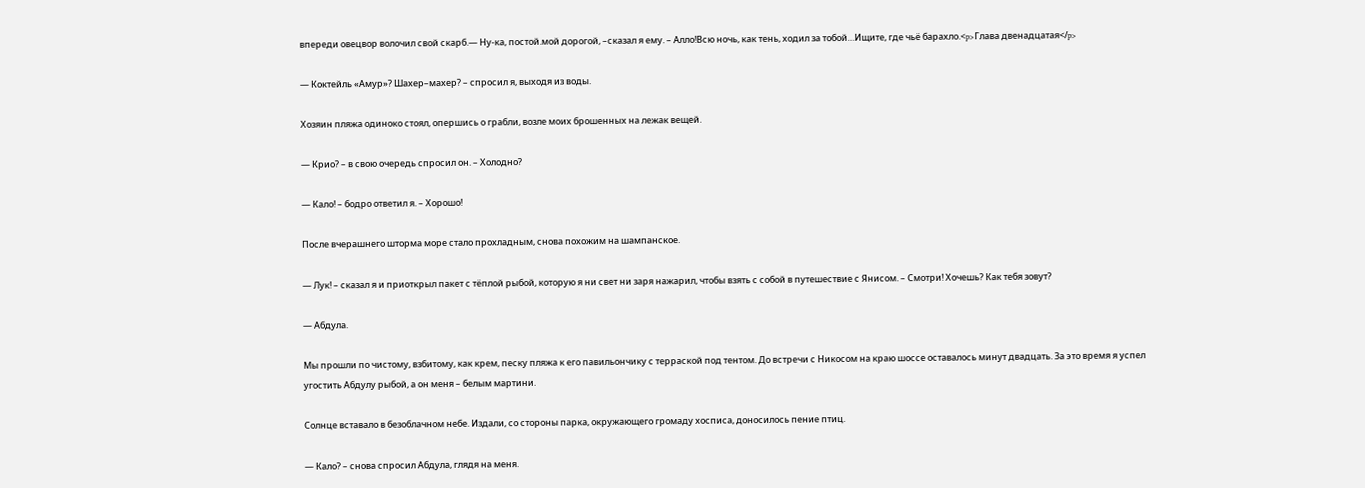впереди овецвор волочил свой скарб.— Ну‑ка, постой.мой дорогой, –сказал я ему. – Алло!Всю ночь, как тень, ходил за тобой…Ищите, где чьё барахло.<p>Глава двенадцатая</p>

— Коктейль «Амур»? Шахер–махер? – спросил я, выходя из воды.

Хозяин пляжа одиноко стоял, опершись о грабли, возле моих брошенных на лежак вещей.

— Крио? – в свою очередь спросил он. – Холодно?

— Кало! – бодро ответил я. – Хорошо!

После вчерашнего шторма море стало прохладным, снова похожим на шампанское.

— Лук! – сказал я и приоткрыл пакет с тёплой рыбой, которую я ни свет ни заря нажарил, чтобы взять с собой в путешествие с Янисом. – Смотри! Хочешь? Как тебя зовут?

— Абдула.

Мы прошли по чистому, взбитому, как крем, песку пляжа к его павильончику с терраской под тентом. До встречи с Никосом на краю шоссе оставалось минут двадцать. За это время я успел угостить Абдулу рыбой, а он меня – белым мартини.

Солнце вставало в безоблачном небе. Издали, со стороны парка, окружающего громаду хосписа, доносилось пение птиц.

— Кало? – снова спросил Абдула, глядя на меня.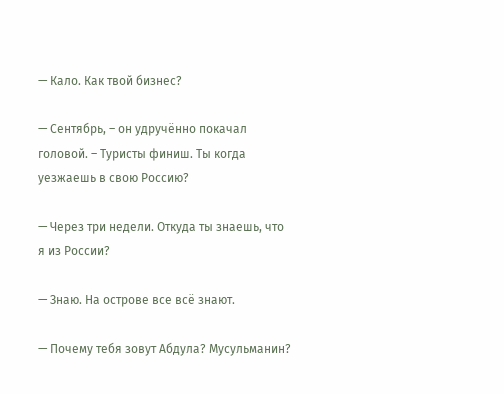— Кало. Как твой бизнес?

— Сентябрь, – он удручённо покачал головой. – Туристы финиш. Ты когда уезжаешь в свою Россию?

— Через три недели. Откуда ты знаешь, что я из России?

— Знаю. На острове все всё знают.

— Почему тебя зовут Абдула? Мусульманин?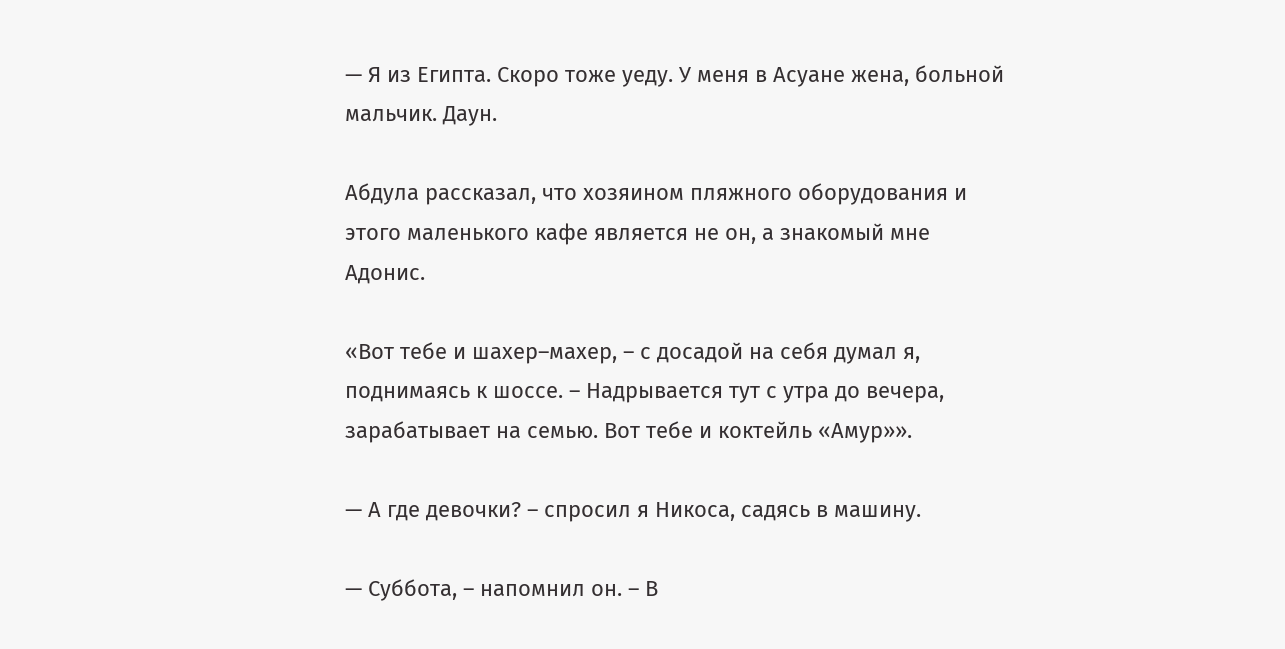— Я из Египта. Скоро тоже уеду. У меня в Асуане жена, больной мальчик. Даун.

Абдула рассказал, что хозяином пляжного оборудования и этого маленького кафе является не он, а знакомый мне Адонис.

«Вот тебе и шахер–махер, – с досадой на себя думал я, поднимаясь к шоссе. – Надрывается тут с утра до вечера, зарабатывает на семью. Вот тебе и коктейль «Амур»».

— А где девочки? – спросил я Никоса, садясь в машину.

— Суббота, – напомнил он. – В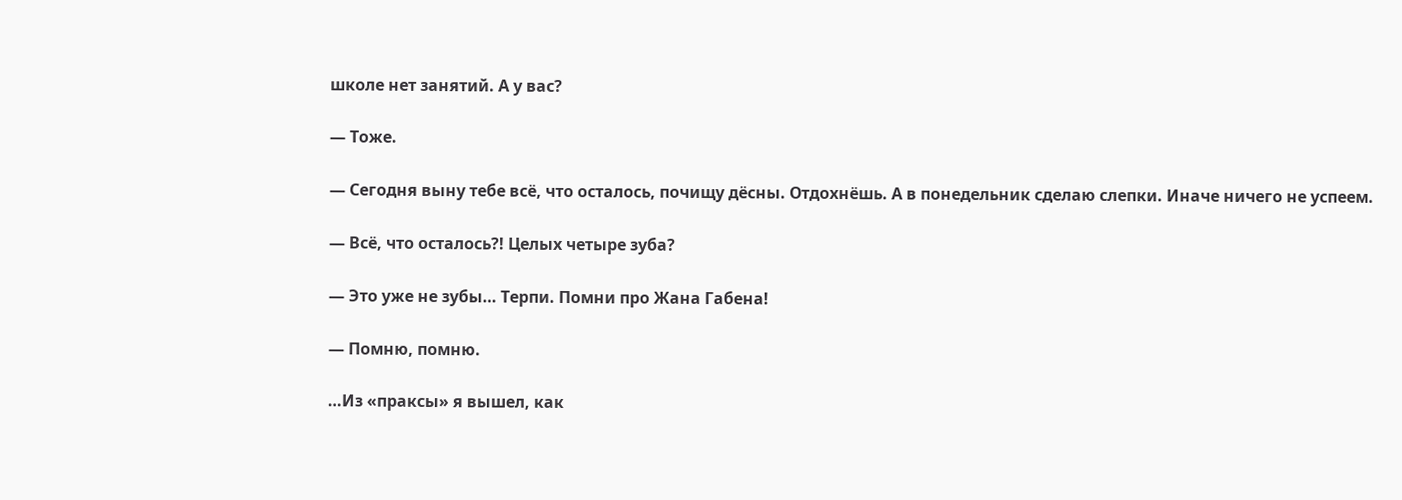школе нет занятий. А у вас?

— Тоже.

— Сегодня выну тебе всё, что осталось, почищу дёсны. Отдохнёшь. А в понедельник сделаю слепки. Иначе ничего не успеем.

— Всё, что осталось?! Целых четыре зуба?

— Это уже не зубы… Терпи. Помни про Жана Габена!

— Помню, помню.

…Из «праксы» я вышел, как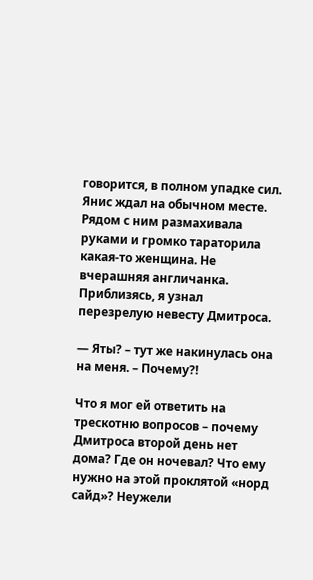говорится, в полном упадке сил. Янис ждал на обычном месте. Рядом с ним размахивала руками и громко тараторила какая‑то женщина. Не вчерашняя англичанка. Приблизясь, я узнал перезрелую невесту Дмитроса.

— Яты? – тут же накинулась она на меня. – Почему?!

Что я мог ей ответить на трескотню вопросов – почему Дмитроса второй день нет дома? Где он ночевал? Что ему нужно на этой проклятой «норд сайд»? Неужели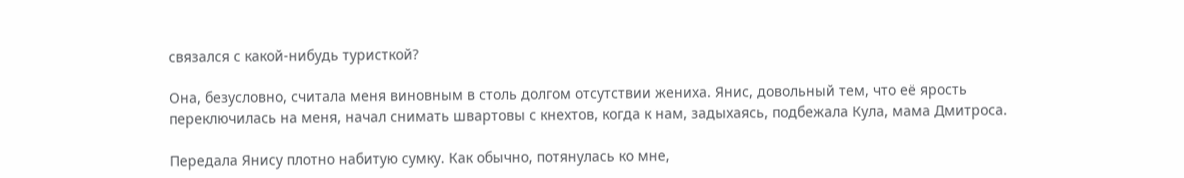связался с какой‑нибудь туристкой?

Она, безусловно, считала меня виновным в столь долгом отсутствии жениха. Янис, довольный тем, что её ярость переключилась на меня, начал снимать швартовы с кнехтов, когда к нам, задыхаясь, подбежала Кула, мама Дмитроса.

Передала Янису плотно набитую сумку. Как обычно, потянулась ко мне,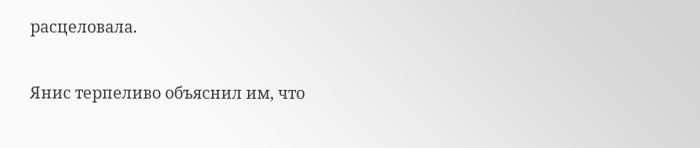расцеловала.

Янис терпеливо объяснил им, что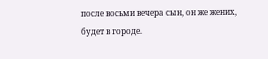после восьми вечера сын, он же жених, будет в городе.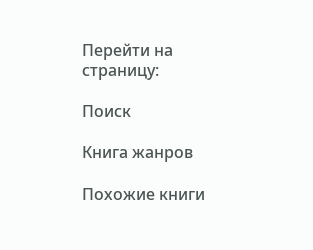Перейти на страницу:

Поиск

Книга жанров

Похожие книги